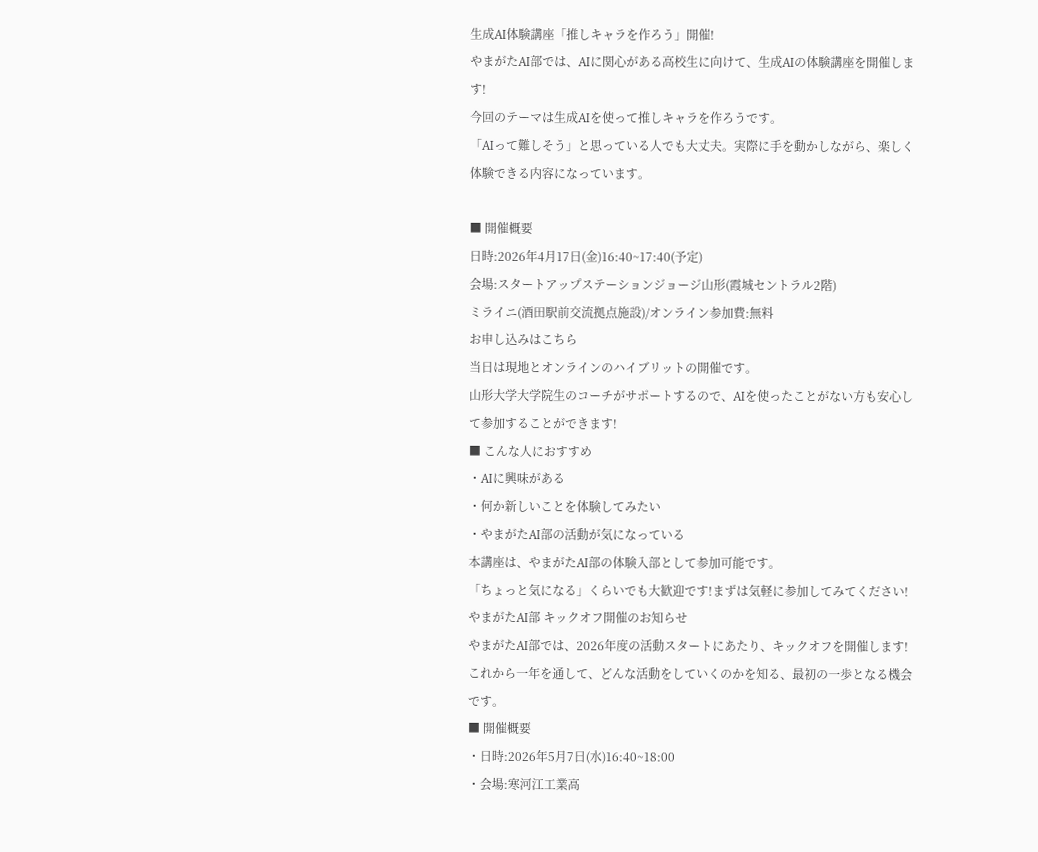生成AI体験講座「推しキャラを作ろう」開催!
やまがたAI部では、AIに関心がある高校生に向けて、生成AIの体験講座を開催します!
今回のテーマは生成AIを使って推しキャラを作ろうです。
「AIって難しそう」と思っている人でも大丈夫。実際に手を動かしながら、楽しく体験できる内容になっています。

■ 開催概要
日時:2026年4月17日(金)16:40~17:40(予定)
会場:スタートアップステーションジョージ山形(霞城セントラル2階)
ミライニ(酒田駅前交流拠点施設)/オンライン参加費:無料
お申し込みはこちら
当日は現地とオンラインのハイブリットの開催です。
山形大学大学院生のコーチがサポートするので、AIを使ったことがない方も安心して参加することができます!
■ こんな人におすすめ
・AIに興味がある
・何か新しいことを体験してみたい
・やまがたAI部の活動が気になっている
本講座は、やまがたAI部の体験入部として参加可能です。
「ちょっと気になる」くらいでも大歓迎です!まずは気軽に参加してみてください!
やまがたAI部 キックオフ開催のお知らせ
やまがたAI部では、2026年度の活動スタートにあたり、キックオフを開催します!
これから一年を通して、どんな活動をしていくのかを知る、最初の一歩となる機会です。
■ 開催概要
・日時:2026年5月7日(水)16:40~18:00
・会場:寒河江工業高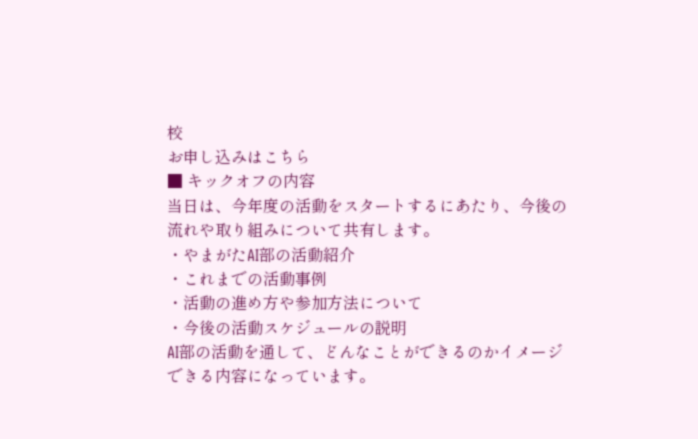校
お申し込みはこちら
■ キックオフの内容
当日は、今年度の活動をスタートするにあたり、今後の流れや取り組みについて共有します。
・やまがたAI部の活動紹介
・これまでの活動事例
・活動の進め方や参加方法について
・今後の活動スケジュールの説明
AI部の活動を通して、どんなことができるのかイメージできる内容になっています。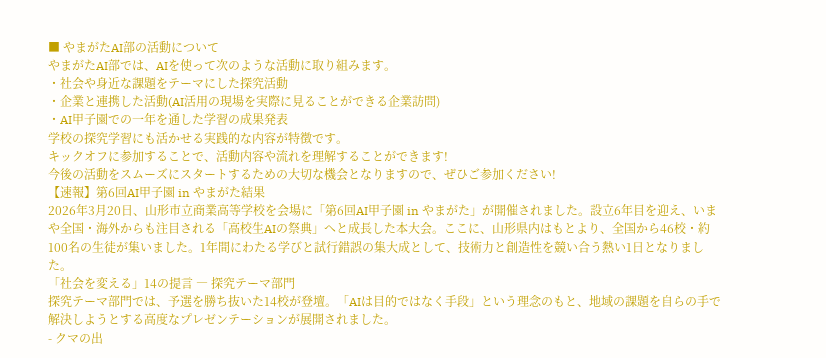■ やまがたAI部の活動について
やまがたAI部では、AIを使って次のような活動に取り組みます。
・社会や身近な課題をテーマにした探究活動
・企業と連携した活動(AI活用の現場を実際に見ることができる企業訪問)
・AI甲子園での一年を通した学習の成果発表
学校の探究学習にも活かせる実践的な内容が特徴です。
キックオフに参加することで、活動内容や流れを理解することができます!
今後の活動をスムーズにスタートするための大切な機会となりますので、ぜひご参加ください!
【速報】第6回AI甲子園 in やまがた結果
2026年3月20日、山形市立商業高等学校を会場に「第6回AI甲子園 in やまがた」が開催されました。設立6年目を迎え、いまや全国・海外からも注目される「高校生AIの祭典」へと成長した本大会。ここに、山形県内はもとより、全国から46校・約100名の生徒が集いました。1年間にわたる学びと試行錯誤の集大成として、技術力と創造性を競い合う熱い1日となりました。
「社会を変える」14の提言 ― 探究テーマ部門
探究テーマ部門では、予選を勝ち抜いた14校が登壇。「AIは目的ではなく手段」という理念のもと、地域の課題を自らの手で解決しようとする高度なプレゼンテーションが展開されました。
- クマの出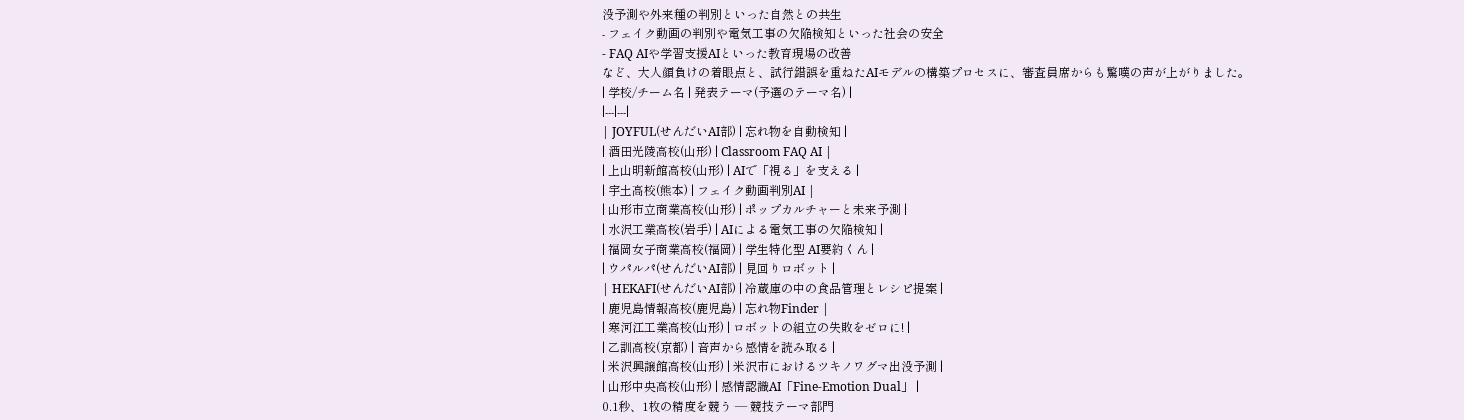没予測や外来種の判別といった自然との共生
- フェイク動画の判別や電気工事の欠陥検知といった社会の安全
- FAQ AIや学習支援AIといった教育現場の改善
など、大人顔負けの着眼点と、試行錯誤を重ねたAIモデルの構築プロセスに、審査員席からも驚嘆の声が上がりました。
| 学校/チーム名 | 発表テーマ(予選のテーマ名) |
|---|---|
| JOYFUL(せんだいAI部) | 忘れ物を自動検知 |
| 酒田光陵高校(山形) | Classroom FAQ AI |
| 上山明新館高校(山形) | AIで「視る」を支える |
| 宇土高校(熊本) | フェイク動画判別AI |
| 山形市立商業高校(山形) | ポップカルチャーと未来予測 |
| 水沢工業高校(岩手) | AIによる電気工事の欠陥検知 |
| 福岡女子商業高校(福岡) | 学生特化型 AI要約くん |
| ウパルパ(せんだいAI部) | 見回りロボット |
| HEKAFI(せんだいAI部) | 冷蔵庫の中の食品管理とレシピ提案 |
| 鹿児島情報高校(鹿児島) | 忘れ物Finder |
| 寒河江工業高校(山形) | ロボットの組立の失敗をゼロに! |
| 乙訓高校(京都) | 音声から感情を読み取る |
| 米沢興譲館高校(山形) | 米沢市におけるツキノワグマ出没予測 |
| 山形中央高校(山形) | 感情認識AI「Fine-Emotion Dual」 |
0.1秒、1枚の精度を競う ― 競技テーマ部門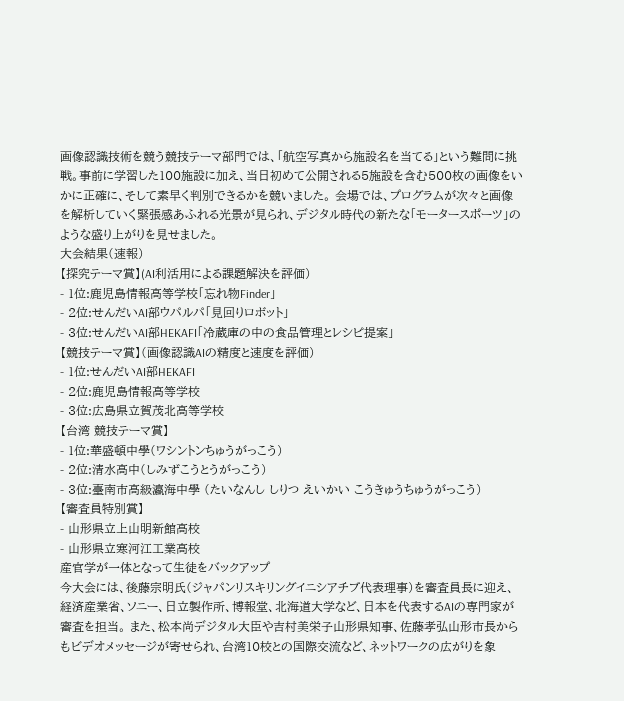画像認識技術を競う競技テーマ部門では、「航空写真から施設名を当てる」という難問に挑戦。事前に学習した100施設に加え、当日初めて公開される5施設を含む500枚の画像をいかに正確に、そして素早く判別できるかを競いました。 会場では、プログラムが次々と画像を解析していく緊張感あふれる光景が見られ、デジタル時代の新たな「モータースポーツ」のような盛り上がりを見せました。
大会結果(速報)
【探究テーマ賞】(AI利活用による課題解決を評価)
- 1位:鹿児島情報高等学校「忘れ物Finder」
- 2位:せんだいAI部ウパルパ「見回りロボット」
- 3位:せんだいAI部HEKAFI「冷蔵庫の中の食品管理とレシピ提案」
【競技テーマ賞】(画像認識AIの精度と速度を評価)
- 1位:せんだいAI部HEKAFI
- 2位:鹿児島情報高等学校
- 3位:広島県立賀茂北高等学校
【台湾 競技テーマ賞】
- 1位:華盛頓中學(ワシントンちゅうがっこう)
- 2位:清水高中(しみずこうとうがっこう)
- 3位:臺南市高級瀛海中學 (たいなんし しりつ えいかい こうきゅうちゅうがっこう)
【審査員特別賞】
- 山形県立上山明新館高校
- 山形県立寒河江工業高校
産官学が一体となって生徒をバックアップ
今大会には、後藤宗明氏(ジャパンリスキリングイニシアチブ代表理事)を審査員長に迎え、経済産業省、ソニー、日立製作所、博報堂、北海道大学など、日本を代表するAIの専門家が審査を担当。 また、松本尚デジタル大臣や吉村美栄子山形県知事、佐藤孝弘山形市長からもビデオメッセージが寄せられ、台湾10校との国際交流など、ネットワークの広がりを象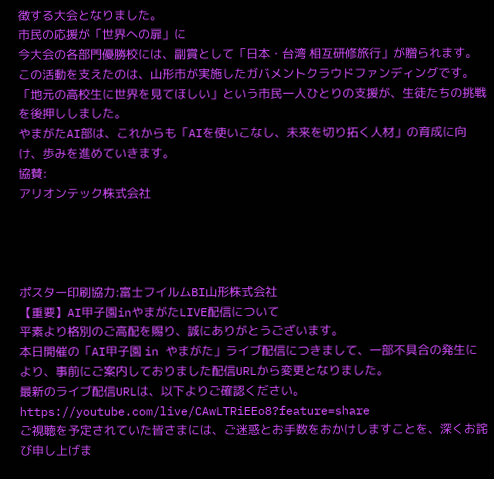徴する大会となりました。
市民の応援が「世界への扉」に
今大会の各部門優勝校には、副賞として「日本・台湾 相互研修旅行」が贈られます。この活動を支えたのは、山形市が実施したガバメントクラウドファンディングです。「地元の高校生に世界を見てほしい」という市民一人ひとりの支援が、生徒たちの挑戦を後押ししました。
やまがたAI部は、これからも「AIを使いこなし、未来を切り拓く人材」の育成に向け、歩みを進めていきます。
協賛:
アリオンテック株式会社




ポスター印刷協力:富士フイルムBI山形株式会社
【重要】AI甲子園inやまがたLIVE配信について
平素より格別のご高配を賜り、誠にありがとうございます。
本日開催の「AI甲子園 in やまがた」ライブ配信につきまして、一部不具合の発生により、事前にご案内しておりました配信URLから変更となりました。
最新のライブ配信URLは、以下よりご確認ください。
https://youtube.com/live/CAwLTRiEEo8?feature=share
ご視聴を予定されていた皆さまには、ご迷惑とお手数をおかけしますことを、深くお詫び申し上げま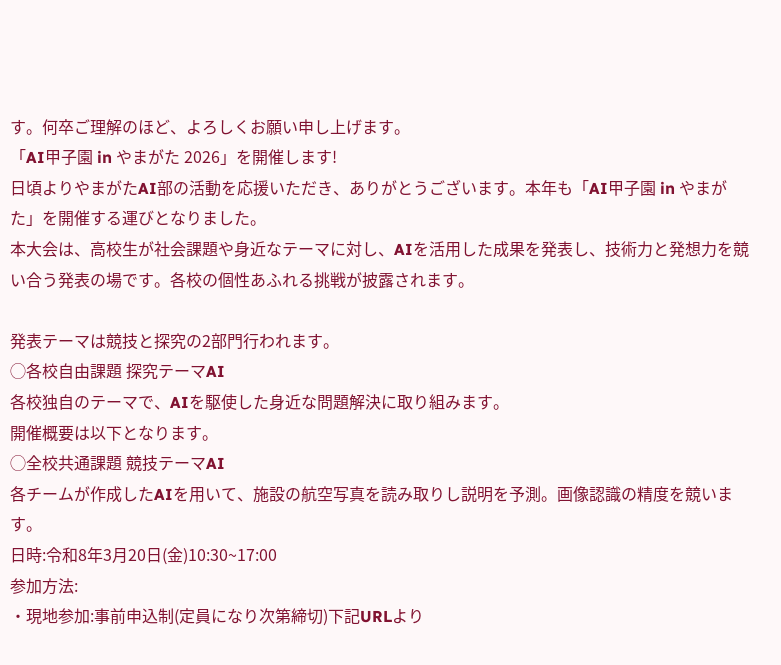す。何卒ご理解のほど、よろしくお願い申し上げます。
「AI甲子園 in やまがた 2026」を開催します!
日頃よりやまがたAI部の活動を応援いただき、ありがとうございます。本年も「AI甲子園 in やまがた」を開催する運びとなりました。
本大会は、高校生が社会課題や身近なテーマに対し、AIを活用した成果を発表し、技術力と発想力を競い合う発表の場です。各校の個性あふれる挑戦が披露されます。

発表テーマは競技と探究の2部門行われます。
◯各校自由課題 探究テーマAI
各校独自のテーマで、AIを駆使した身近な問題解決に取り組みます。
開催概要は以下となります。
◯全校共通課題 競技テーマAI
各チームが作成したAIを用いて、施設の航空写真を読み取りし説明を予測。画像認識の精度を競います。
日時:令和8年3月20日(金)10:30~17:00
参加方法:
・現地参加:事前申込制(定員になり次第締切)下記URLより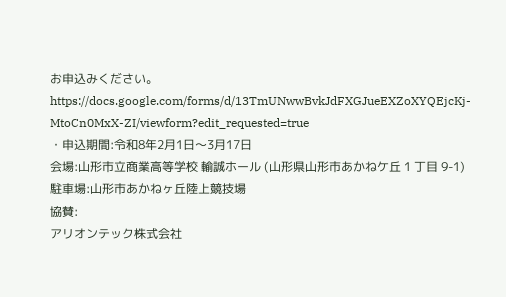お申込みください。
https://docs.google.com/forms/d/13TmUNwwBvkJdFXGJueEXZoXYQEjcKj-MtoCn0MxX-ZI/viewform?edit_requested=true
・申込期間:令和8年2月1日〜3月17日
会場:山形市立商業高等学校 輸誠ホール (山形県山形市あかねケ丘 1 丁目 9-1)
駐車場:山形市あかねヶ丘陸上競技場
協賛:
アリオンテック株式会社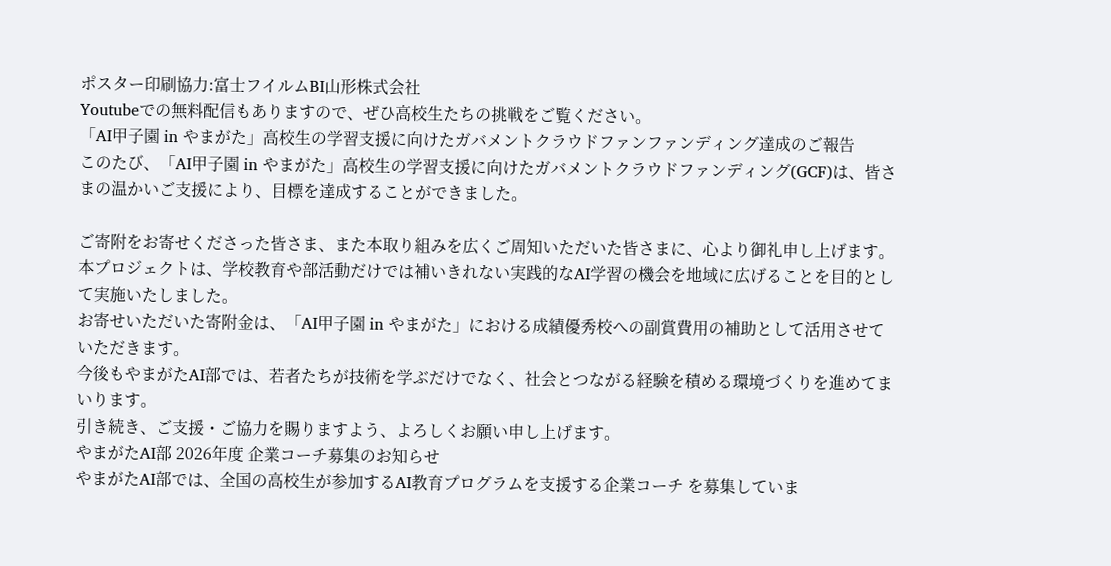ポスター印刷協力:富士フイルムBI山形株式会社
Youtubeでの無料配信もありますので、ぜひ高校生たちの挑戦をご覧ください。
「AI甲子園 in やまがた」高校生の学習支援に向けたガバメントクラウドファンファンディング達成のご報告
このたび、「AI甲子園 in やまがた」高校生の学習支援に向けたガバメントクラウドファンディング(GCF)は、皆さまの温かいご支援により、目標を達成することができました。

ご寄附をお寄せくださった皆さま、また本取り組みを広くご周知いただいた皆さまに、心より御礼申し上げます。
本プロジェクトは、学校教育や部活動だけでは補いきれない実践的なAI学習の機会を地域に広げることを目的として実施いたしました。
お寄せいただいた寄附金は、「AI甲子園 in やまがた」における成績優秀校への副賞費用の補助として活用させていただきます。
今後もやまがたAI部では、若者たちが技術を学ぶだけでなく、社会とつながる経験を積める環境づくりを進めてまいります。
引き続き、ご支援・ご協力を賜りますよう、よろしくお願い申し上げます。
やまがたAI部 2026年度 企業コーチ募集のお知らせ
やまがたAI部では、全国の高校生が参加するAI教育プログラムを支援する企業コーチ を募集していま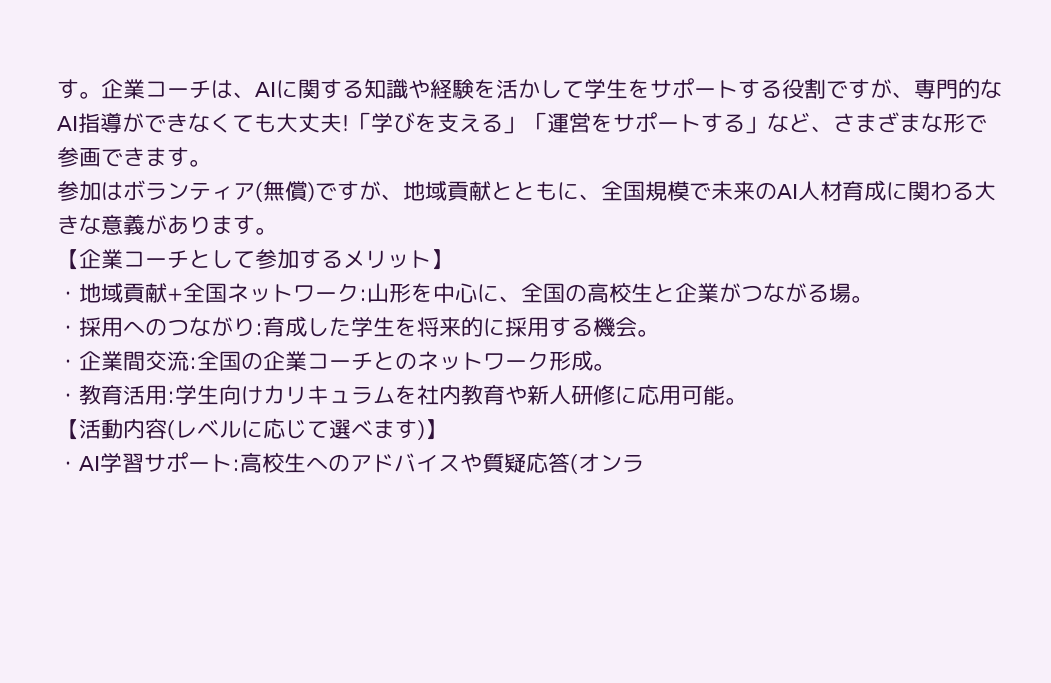す。企業コーチは、AIに関する知識や経験を活かして学生をサポートする役割ですが、専門的なAI指導ができなくても大丈夫!「学びを支える」「運営をサポートする」など、さまざまな形で参画できます。
参加はボランティア(無償)ですが、地域貢献とともに、全国規模で未来のAI人材育成に関わる大きな意義があります。
【企業コーチとして参加するメリット】
・地域貢献+全国ネットワーク:山形を中心に、全国の高校生と企業がつながる場。
・採用へのつながり:育成した学生を将来的に採用する機会。
・企業間交流:全国の企業コーチとのネットワーク形成。
・教育活用:学生向けカリキュラムを社内教育や新人研修に応用可能。
【活動内容(レベルに応じて選べます)】
・AI学習サポート:高校生へのアドバイスや質疑応答(オンラ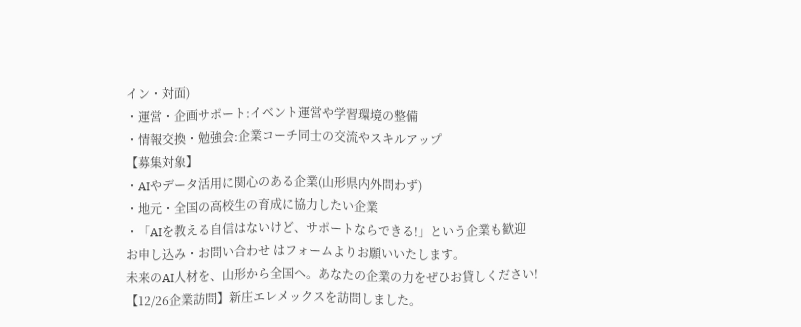イン・対面)
・運営・企画サポート:イベント運営や学習環境の整備
・情報交換・勉強会:企業コーチ同士の交流やスキルアップ
【募集対象】
・AIやデータ活用に関心のある企業(山形県内外問わず)
・地元・全国の高校生の育成に協力したい企業
・「AIを教える自信はないけど、サポートならできる!」という企業も歓迎
お申し込み・お問い合わせ はフォームよりお願いいたします。
未来のAI人材を、山形から全国へ。あなたの企業の力をぜひお貸しください!
【12/26企業訪問】新庄エレメックスを訪問しました。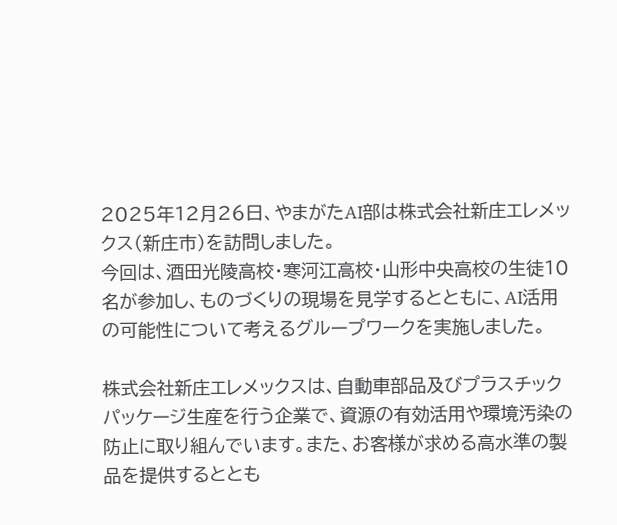2025年12月26日、やまがたAI部は株式会社新庄エレメックス(新庄市)を訪問しました。
今回は、酒田光陵高校・寒河江高校・山形中央高校の生徒10名が参加し、ものづくりの現場を見学するとともに、AI活用の可能性について考えるグループワークを実施しました。

株式会社新庄エレメックスは、自動車部品及びプラスチックパッケージ生産を行う企業で、資源の有効活用や環境汚染の防止に取り組んでいます。また、お客様が求める高水準の製品を提供するととも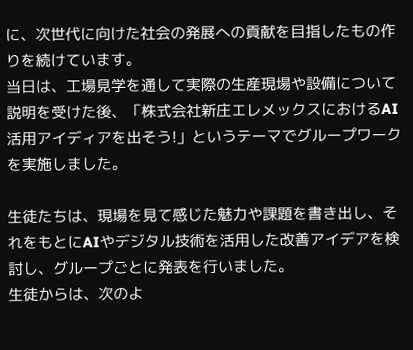に、次世代に向けた社会の発展への貢献を目指したもの作りを続けています。
当日は、工場見学を通して実際の生産現場や設備について説明を受けた後、「株式会社新庄エレメックスにおけるAI活用アイディアを出そう!」というテーマでグループワークを実施しました。

生徒たちは、現場を見て感じた魅力や課題を書き出し、それをもとにAIやデジタル技術を活用した改善アイデアを検討し、グループごとに発表を行いました。
生徒からは、次のよ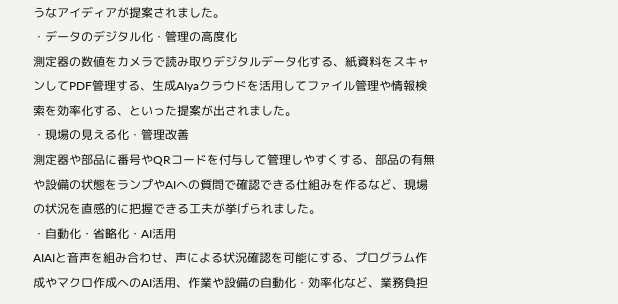うなアイディアが提案されました。
・データのデジタル化・管理の高度化
測定器の数値をカメラで読み取りデジタルデータ化する、紙資料をスキャンしてPDF管理する、生成AIyaクラウドを活用してファイル管理や情報検索を効率化する、といった提案が出されました。
・現場の見える化・管理改善
測定器や部品に番号やQRコードを付与して管理しやすくする、部品の有無や設備の状態をランプやAIへの質問で確認できる仕組みを作るなど、現場の状況を直感的に把握できる工夫が挙げられました。
・自動化・省略化・AI活用
AIAIと音声を組み合わせ、声による状況確認を可能にする、プログラム作成やマクロ作成へのAI活用、作業や設備の自動化・効率化など、業務負担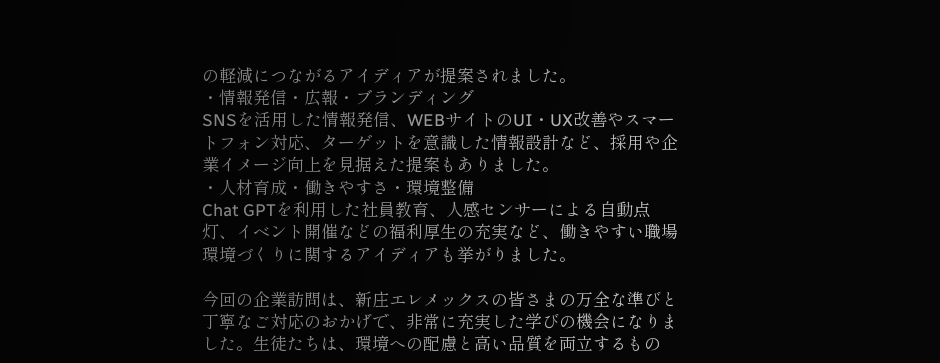の軽減につながるアイディアが提案されました。
・情報発信・広報・ブランディング
SNSを活用した情報発信、WEBサイトのUI・UX改善やスマートフォン対応、ターゲットを意識した情報設計など、採用や企業イメージ向上を見据えた提案もありました。
・人材育成・働きやすさ・環境整備
Chat GPTを利用した社員教育、人感センサーによる自動点灯、イベント開催などの福利厚生の充実など、働きやすい職場環境づくりに関するアイディアも挙がりました。

今回の企業訪問は、新庄エレメックスの皆さまの万全な準びと丁寧なご対応のおかげで、非常に充実した学びの機会になりました。生徒たちは、環境への配慮と高い品質を両立するもの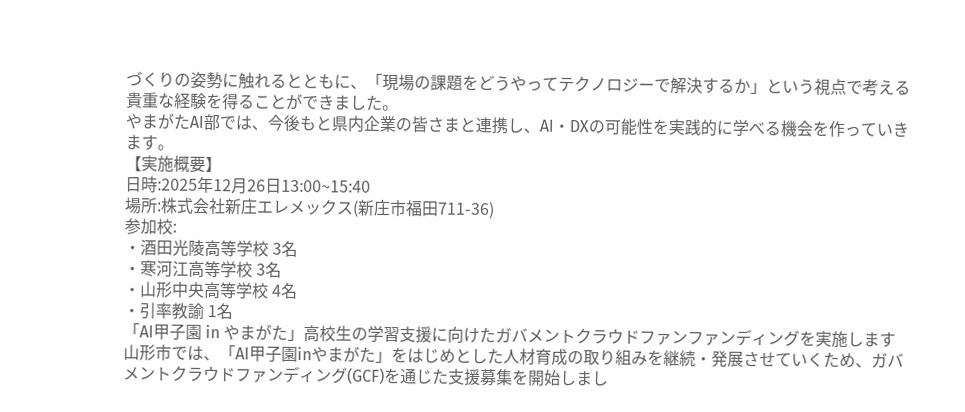づくりの姿勢に触れるとともに、「現場の課題をどうやってテクノロジーで解決するか」という視点で考える貴重な経験を得ることができました。
やまがたAI部では、今後もと県内企業の皆さまと連携し、AI・DXの可能性を実践的に学べる機会を作っていきます。
【実施概要】
日時:2025年12月26日13:00~15:40
場所:株式会社新庄エレメックス(新庄市福田711-36)
参加校:
・酒田光陵高等学校 3名
・寒河江高等学校 3名
・山形中央高等学校 4名
・引率教諭 1名
「AI甲子園 in やまがた」高校生の学習支援に向けたガバメントクラウドファンファンディングを実施します
山形市では、「AI甲子園inやまがた」をはじめとした人材育成の取り組みを継続・発展させていくため、ガバメントクラウドファンディング(GCF)を通じた支援募集を開始しまし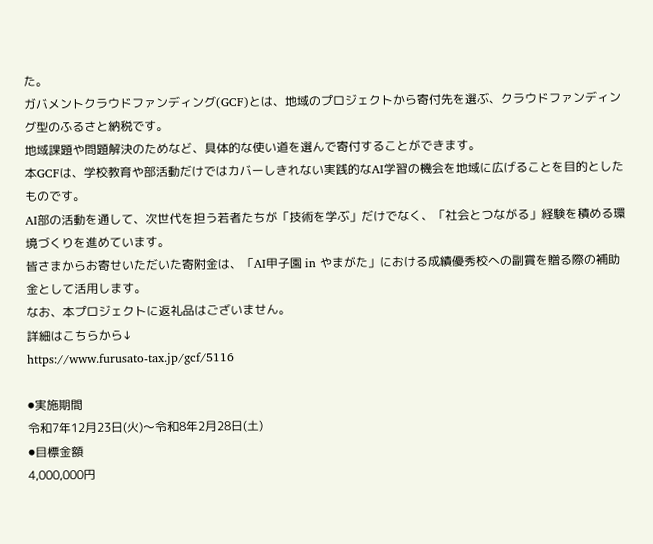た。
ガバメントクラウドファンディング(GCF)とは、地域のプロジェクトから寄付先を選ぶ、クラウドファンディング型のふるさと納税です。
地域課題や問題解決のためなど、具体的な使い道を選んで寄付することができます。
本GCFは、学校教育や部活動だけではカバーしきれない実践的なAI学習の機会を地域に広げることを目的としたものです。
AI部の活動を通して、次世代を担う若者たちが「技術を学ぶ」だけでなく、「社会とつながる」経験を積める環境づくりを進めています。
皆さまからお寄せいただいた寄附金は、「AI甲子園 in やまがた」における成績優秀校への副賞を贈る際の補助金として活用します。
なお、本プロジェクトに返礼品はございません。
詳細はこちらから↓
https://www.furusato-tax.jp/gcf/5116

⚫実施期間
令和7年12月23日(火)〜令和8年2月28日(土)
⚫目標金額
4,000,000円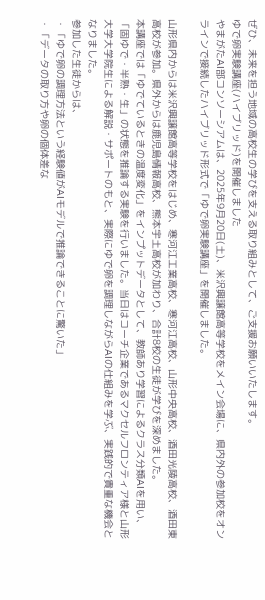ぜひ、未来を担う地域の高校生の学びを支える取り組みとして、ご支援お願いいたします。
ゆで卵実験講座(ハイブリッド)を開催しました
やまがたAI部コンソーシアムは、2025年9月20日(土)、米沢興譲館高等学校をメイン会場に、県内外の参加校をオンラインで接続したハイブリッド形式で「ゆで卵実験講座」を開催しました。

山形県内からは米沢興譲館高等学校をはじめ、寒河江工業高校、寒河江高校、山形中央高校、酒田光陵高校、酒田東高校が参加。県外からは鹿児島情報高校、熊本宇土高校が加わり、合計8校の生徒が学びを深めました。
本講座では「ゆでているときの温度変化」をインプットデータとして、教師あり学習によるクラス分類AIを用い、「固ゆで・半熟・生」の状態を推論する実験を行いました。当日はコーチ企業であるマクセルフロンティア様と山形大学大学院生による解説・サポートのもと、実際にゆで卵を調理しながらAIの仕組みを学ぶ、実践的で貴重な機会となりました。
参加した生徒からは、
・「ゆで卵の調理方法という経験値がAIモデルで推論できることに驚いた」
・「データの取り方や卵の個体差な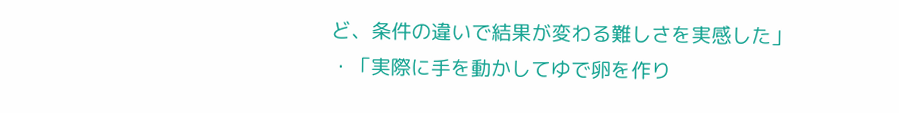ど、条件の違いで結果が変わる難しさを実感した」
・「実際に手を動かしてゆで卵を作り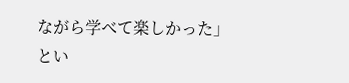ながら学べて楽しかった」
とい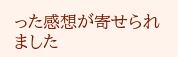った感想が寄せられました